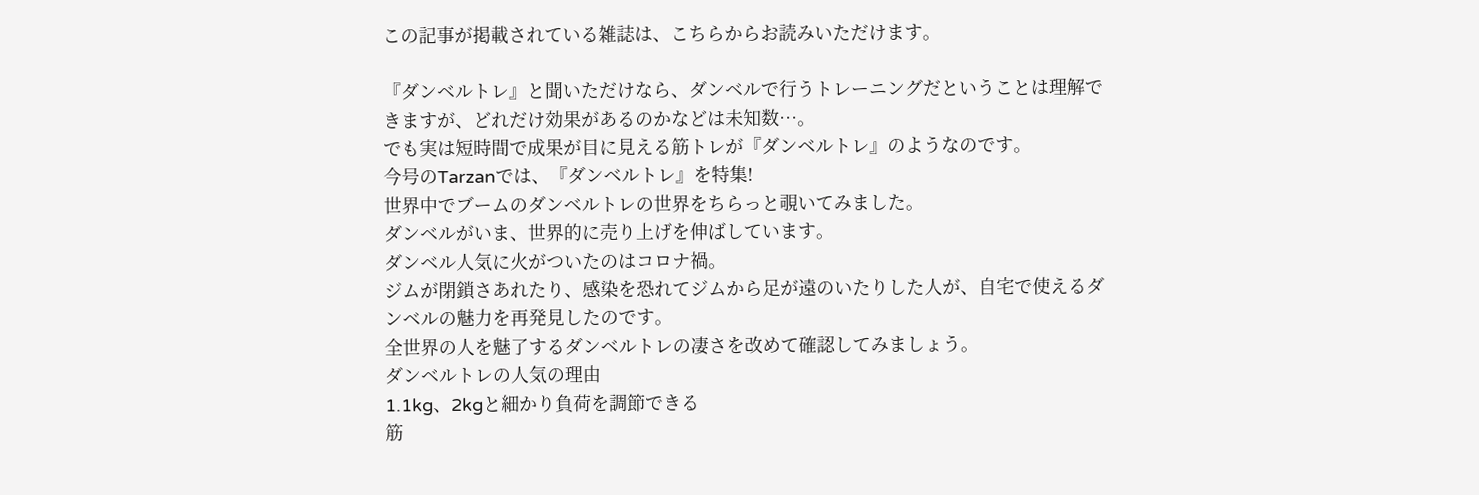この記事が掲載されている雑誌は、こちらからお読みいただけます。

『ダンベルトレ』と聞いただけなら、ダンベルで行うトレーニングだということは理解できますが、どれだけ効果があるのかなどは未知数…。
でも実は短時間で成果が目に見える筋トレが『ダンベルトレ』のようなのです。
今号のTarzanでは、『ダンベルトレ』を特集!
世界中でブームのダンベルトレの世界をちらっと覗いてみました。
ダンベルがいま、世界的に売り上げを伸ばしています。
ダンベル人気に火がついたのはコロナ禍。
ジムが閉鎖さあれたり、感染を恐れてジムから足が遠のいたりした人が、自宅で使えるダンベルの魅力を再発見したのです。
全世界の人を魅了するダンベルトレの凄さを改めて確認してみましょう。
ダンベルトレの人気の理由
1.1kg、2kgと細かり負荷を調節できる
筋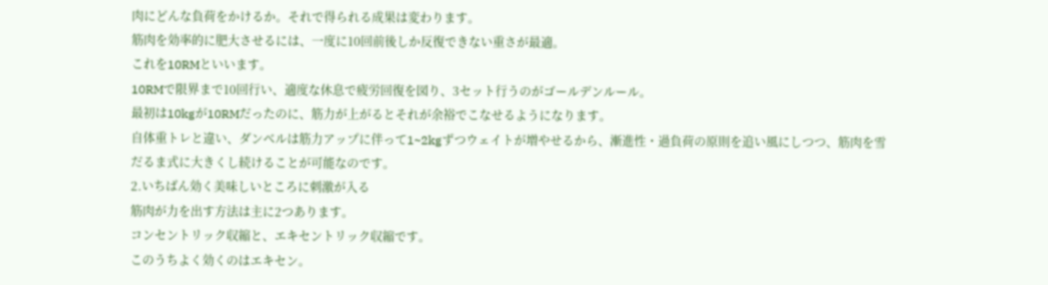肉にどんな負荷をかけるか。それで得られる成果は変わります。
筋肉を効率的に肥大させるには、一度に10回前後しか反復できない重さが最適。
これを10RMといいます。
10RMで限界まで10回行い、適度な休息で疲労回復を図り、3セット行うのがゴールデンルール。
最初は10kgが10RMだったのに、筋力が上がるとそれが余裕でこなせるようになります。
自体重トレと違い、ダンベルは筋力アップに伴って1~2kgずつウェイトが増やせるから、漸進性・過負荷の原則を追い風にしつつ、筋肉を雪だるま式に大きくし続けることが可能なのです。
2.いちばん効く美味しいところに刺激が入る
筋肉が力を出す方法は主に2つあります。
コンセントリック収縮と、エキセントリック収縮です。
このうちよく効くのはエキセン。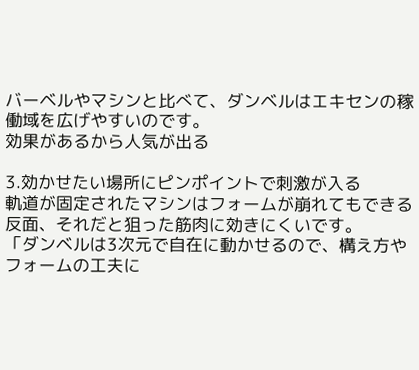バーベルやマシンと比べて、ダンベルはエキセンの稼働域を広げやすいのです。
効果があるから人気が出る

3.効かせたい場所にピンポイントで刺激が入る
軌道が固定されたマシンはフォームが崩れてもできる反面、それだと狙った筋肉に効きにくいです。
「ダンベルは3次元で自在に動かせるので、構え方やフォームの工夫に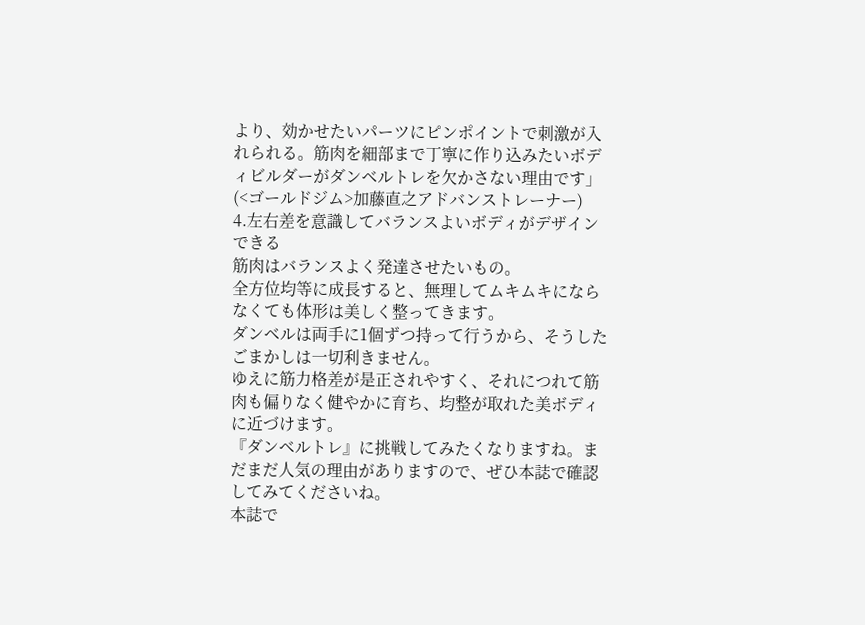より、効かせたいパーツにピンポイントで刺激が入れられる。筋肉を細部まで丁寧に作り込みたいボディビルダーがダンベルトレを欠かさない理由です」(<ゴールドジム>加藤直之アドバンストレーナー)
4.左右差を意識してバランスよいボディがデザインできる
筋肉はバランスよく発達させたいもの。
全方位均等に成長すると、無理してムキムキにならなくても体形は美しく整ってきます。
ダンベルは両手に1個ずつ持って行うから、そうしたごまかしは一切利きません。
ゆえに筋力格差が是正されやすく、それにつれて筋肉も偏りなく健やかに育ち、均整が取れた美ボディに近づけます。
『ダンベルトレ』に挑戦してみたくなりますね。まだまだ人気の理由がありますので、ぜひ本誌で確認してみてくださいね。
本誌で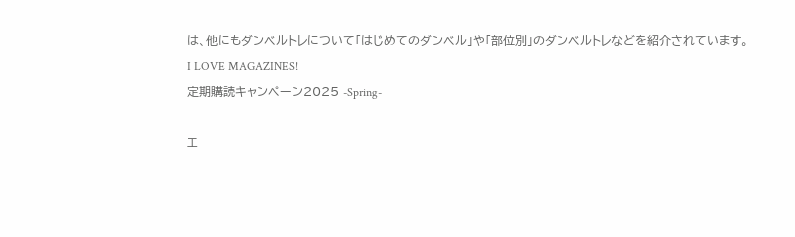は、他にもダンベルトレについて「はじめてのダンベル」や「部位別」のダンベルトレなどを紹介されています。
I LOVE MAGAZINES!
定期購読キャンペーン2025 -Spring-

エ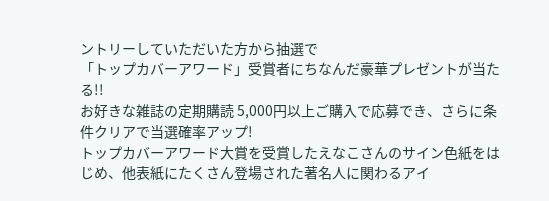ントリーしていただいた方から抽選で
「トップカバーアワード」受賞者にちなんだ豪華プレゼントが当たる!!
お好きな雑誌の定期購読 5,000円以上ご購入で応募でき、さらに条件クリアで当選確率アップ!
トップカバーアワード大賞を受賞したえなこさんのサイン色紙をはじめ、他表紙にたくさん登場された著名人に関わるアイ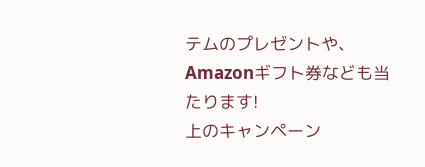テムのプレゼントや、Amazonギフト券なども当たります!
上のキャンペーン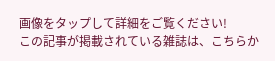画像をタップして詳細をご覧ください!
この記事が掲載されている雑誌は、こちらか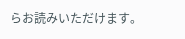らお読みいただけます。